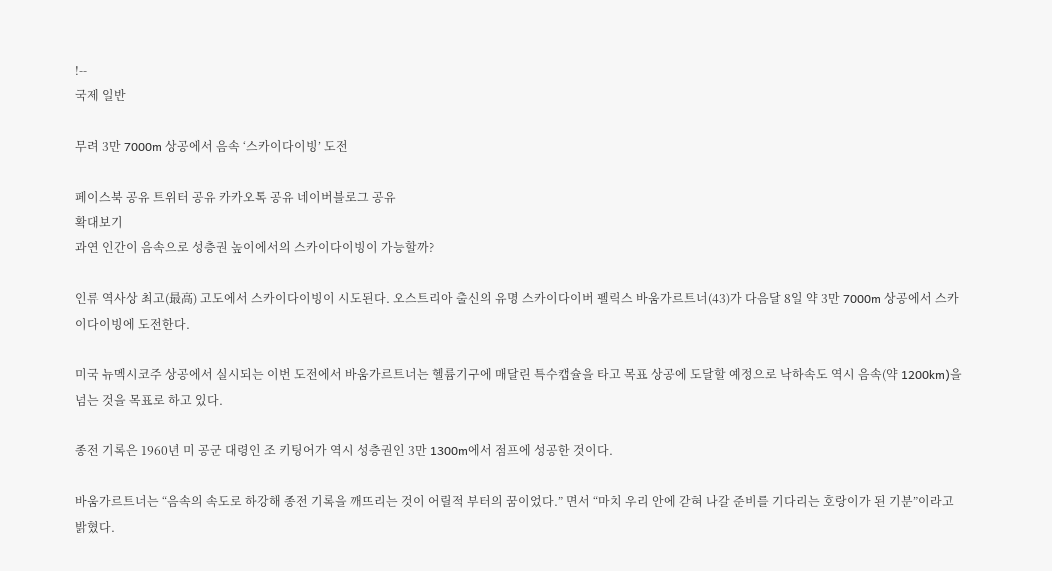!--
국제 일반

무려 3만 7000m 상공에서 음속 ‘스카이다이빙’ 도전

페이스북 공유 트위터 공유 카카오톡 공유 네이버블로그 공유
확대보기
과연 인간이 음속으로 성층권 높이에서의 스카이다이빙이 가능할까?

인류 역사상 최고(最高) 고도에서 스카이다이빙이 시도된다. 오스트리아 출신의 유명 스카이다이버 펠릭스 바움가르트너(43)가 다음달 8일 약 3만 7000m 상공에서 스카이다이빙에 도전한다.

미국 뉴멕시코주 상공에서 실시되는 이번 도전에서 바움가르트너는 헬륨기구에 매달린 특수캡슐을 타고 목표 상공에 도달할 예정으로 낙하속도 역시 음속(약 1200km)을 넘는 것을 목표로 하고 있다.

종전 기록은 1960년 미 공군 대령인 조 키팅어가 역시 성층권인 3만 1300m에서 점프에 성공한 것이다.

바움가르트너는 “음속의 속도로 하강해 종전 기록을 깨뜨리는 것이 어릴적 부터의 꿈이었다.” 면서 “마치 우리 안에 갇혀 나갈 준비를 기다리는 호랑이가 된 기분”이라고 밝혔다.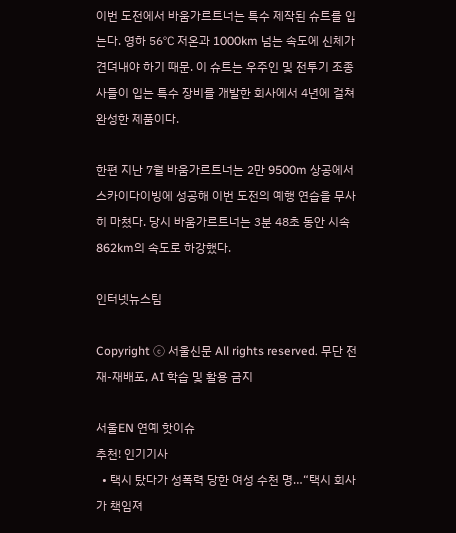이번 도전에서 바움가르트너는 특수 제작된 슈트를 입는다. 영하 56℃ 저온과 1000km 넘는 속도에 신체가 견뎌내야 하기 때문. 이 슈트는 우주인 및 전투기 조종사들이 입는 특수 장비를 개발한 회사에서 4년에 걸쳐 완성한 제품이다.

한편 지난 7월 바움가르트너는 2만 9500m 상공에서 스카이다이빙에 성공해 이번 도전의 예행 연습을 무사히 마쳤다. 당시 바움가르트너는 3분 48초 동안 시속 862km의 속도로 하강했다.

인터넷뉴스팀

Copyright ⓒ 서울신문 All rights reserved. 무단 전재-재배포, AI 학습 및 활용 금지

서울EN 연예 핫이슈
추천! 인기기사
  • 택시 탔다가 성폭력 당한 여성 수천 명…“택시 회사가 책임져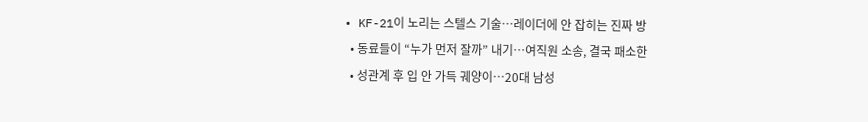• KF-21이 노리는 스텔스 기술…레이더에 안 잡히는 진짜 방
  • 동료들이 “누가 먼저 잘까” 내기…여직원 소송, 결국 패소한
  • 성관계 후 입 안 가득 궤양이…20대 남성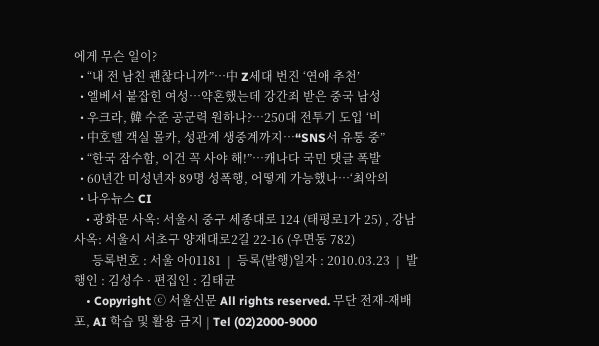에게 무슨 일이?
  • “내 전 남친 괜찮다니까”…中 Z세대 번진 ‘연애 추천’
  • 엘베서 붙잡힌 여성…약혼했는데 강간죄 받은 중국 남성
  • 우크라, 韓 수준 공군력 원하나?…250대 전투기 도입 ‘비
  • 中호텔 객실 몰카, 성관계 생중계까지…“SNS서 유통 중”
  • “한국 잠수함, 이건 꼭 사야 해!”…캐나다 국민 댓글 폭발
  • 60년간 미성년자 89명 성폭행, 어떻게 가능했나…‘최악의
  • 나우뉴스 CI
    • 광화문 사옥: 서울시 중구 세종대로 124 (태평로1가 25) , 강남 사옥: 서울시 서초구 양재대로2길 22-16 (우면동 782)
      등록번호 : 서울 아01181  |  등록(발행)일자 : 2010.03.23  |  발행인 : 김성수 · 편집인 : 김태균
    • Copyright ⓒ 서울신문 All rights reserved. 무단 전재-재배포, AI 학습 및 활용 금지 | Tel (02)2000-9000